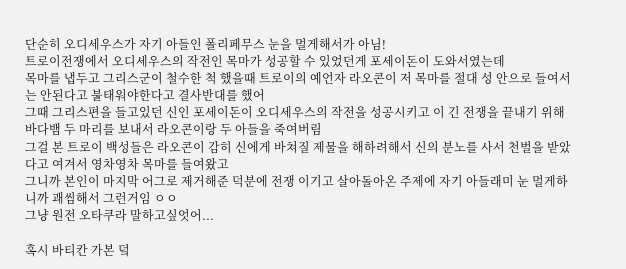단순히 오디세우스가 자기 아들인 폴리페무스 눈을 멀게해서가 아님!
트로이전쟁에서 오디세우스의 작전인 목마가 성공할 수 있었던게 포세이돈이 도와서였는데
목마를 냅두고 그리스군이 철수한 척 했을때 트로이의 예언자 라오콘이 저 목마를 절대 성 안으로 들여서는 안된다고 불태워야한다고 결사반대를 했어
그때 그리스편을 들고있던 신인 포세이돈이 오디세우스의 작전을 성공시키고 이 긴 전쟁을 끝내기 위해 바다뱀 두 마리를 보내서 라오콘이랑 두 아들을 죽여버림
그걸 본 트로이 백성들은 라오콘이 감히 신에게 바쳐질 제물을 해하려해서 신의 분노를 사서 천벌을 받았다고 여겨서 영차영차 목마를 들여왔고
그니까 본인이 마지막 어그로 제거해준 덕분에 전쟁 이기고 살아돌아온 주제에 자기 아들래미 눈 멀게하니까 괘씸해서 그런거임 ㅇㅇ
그냥 원전 오타쿠라 말하고싶엇어...

혹시 바티칸 가본 덬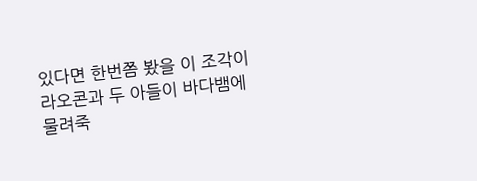있다면 한번쯤 봤을 이 조각이 라오콘과 두 아들이 바다뱀에 물려죽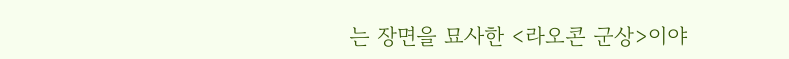는 장면을 묘사한 <라오콘 군상>이야